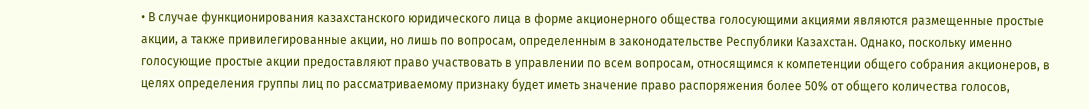• В случае функционирования казахстанского юридического лица в форме акционерного общества голосующими акциями являются размещенные простые акции, а также привилегированные акции, но лишь по вопросам, определенным в законодательстве Республики Казахстан. Однако, поскольку именно голосующие простые акции предоставляют право участвовать в управлении по всем вопросам, относящимся к компетенции общего собрания акционеров, в целях определения группы лиц по рассматриваемому признаку будет иметь значение право распоряжения более 50% от общего количества голосов,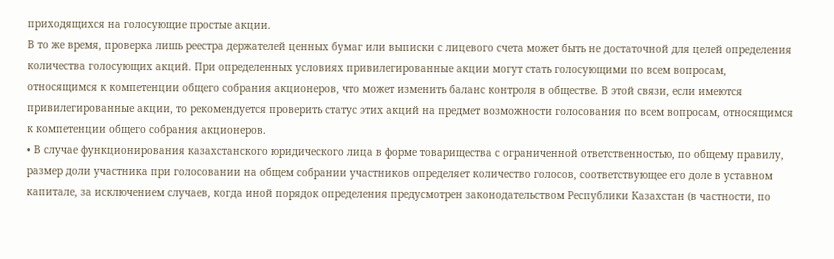приходящихся на голосующие простые акции.
В то же время, проверка лишь реестра держателей ценных бумаг или выписки с лицевого счета может быть не достаточной для целей определения количества голосующих акций. При определенных условиях привилегированные акции могут стать голосующими по всем вопросам, относящимся к компетенции общего собрания акционеров, что может изменить баланс контроля в обществе. В этой связи, если имеются привилегированные акции, то рекомендуется проверить статус этих акций на предмет возможности голосования по всем вопросам, относящимся к компетенции общего собрания акционеров.
• В случае функционирования казахстанского юридического лица в форме товарищества с ограниченной ответственностью, по общему правилу, размер доли участника при голосовании на общем собрании участников определяет количество голосов, соответствующее его доле в уставном капитале, за исключением случаев, когда иной порядок определения предусмотрен законодательством Республики Казахстан (в частности, по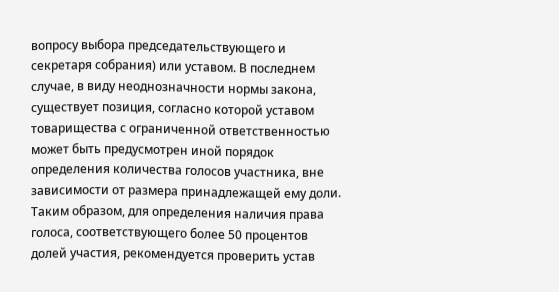вопросу выбора председательствующего и секретаря собрания) или уставом. В последнем случае, в виду неоднозначности нормы закона, существует позиция, согласно которой уставом товарищества с ограниченной ответственностью может быть предусмотрен иной порядок определения количества голосов участника, вне зависимости от размера принадлежащей ему доли.
Таким образом, для определения наличия права голоса, соответствующего более 50 процентов долей участия, рекомендуется проверить устав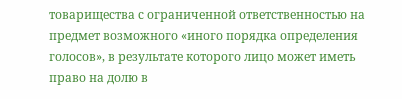товарищества с ограниченной ответственностью на предмет возможного «иного порядка определения голосов», в результате которого лицо может иметь право на долю в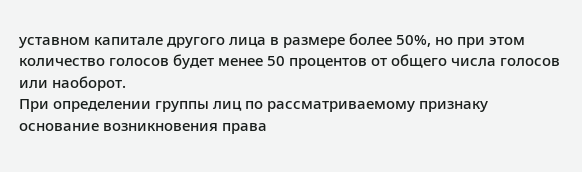уставном капитале другого лица в размере более 50%, но при этом количество голосов будет менее 50 процентов от общего числа голосов или наоборот.
При определении группы лиц по рассматриваемому признаку основание возникновения права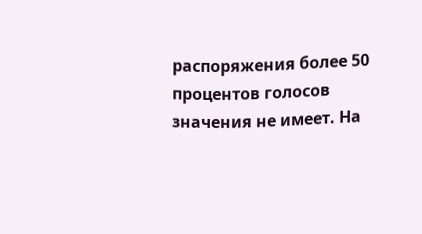распоряжения более 50 процентов голосов значения не имеет. На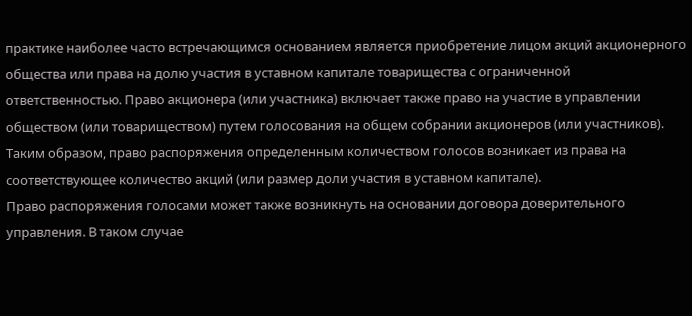практике наиболее часто встречающимся основанием является приобретение лицом акций акционерного общества или права на долю участия в уставном капитале товарищества с ограниченной ответственностью. Право акционера (или участника) включает также право на участие в управлении обществом (или товариществом) путем голосования на общем собрании акционеров (или участников). Таким образом, право распоряжения определенным количеством голосов возникает из права на соответствующее количество акций (или размер доли участия в уставном капитале).
Право распоряжения голосами может также возникнуть на основании договора доверительного управления. В таком случае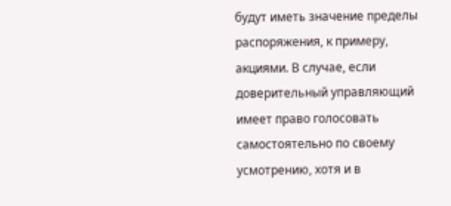будут иметь значение пределы распоряжения, к примеру, акциями. В случае, если доверительный управляющий имеет право голосовать самостоятельно по своему усмотрению, хотя и в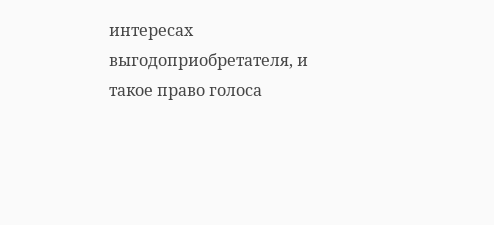интересах выгодоприобретателя, и такое право голоса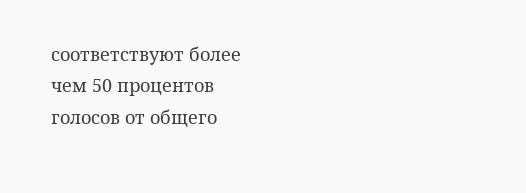соответствуют более чем 50 процентов голосов от общего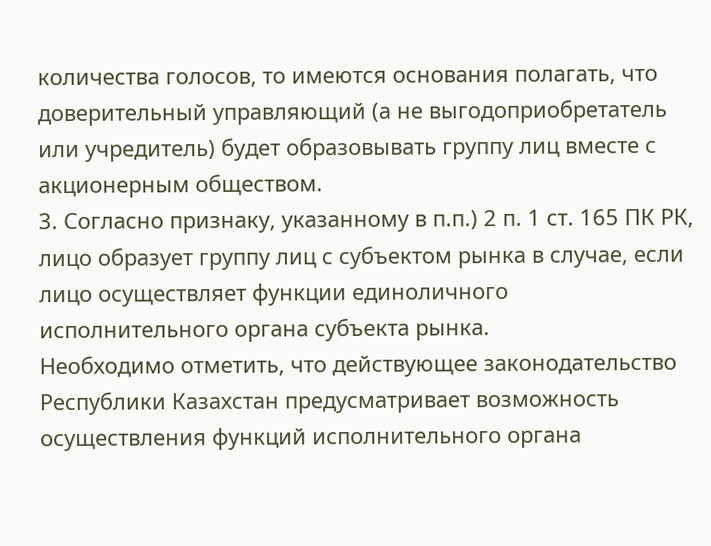количества голосов, то имеются основания полагать, что доверительный управляющий (а не выгодоприобретатель или учредитель) будет образовывать группу лиц вместе с акционерным обществом.
3. Согласно признаку, указанному в п.п.) 2 п. 1 ст. 165 ПК РК, лицо образует группу лиц с субъектом рынка в случае, если лицо осуществляет функции единоличного исполнительного органа субъекта рынка.
Необходимо отметить, что действующее законодательство Республики Казахстан предусматривает возможность осуществления функций исполнительного органа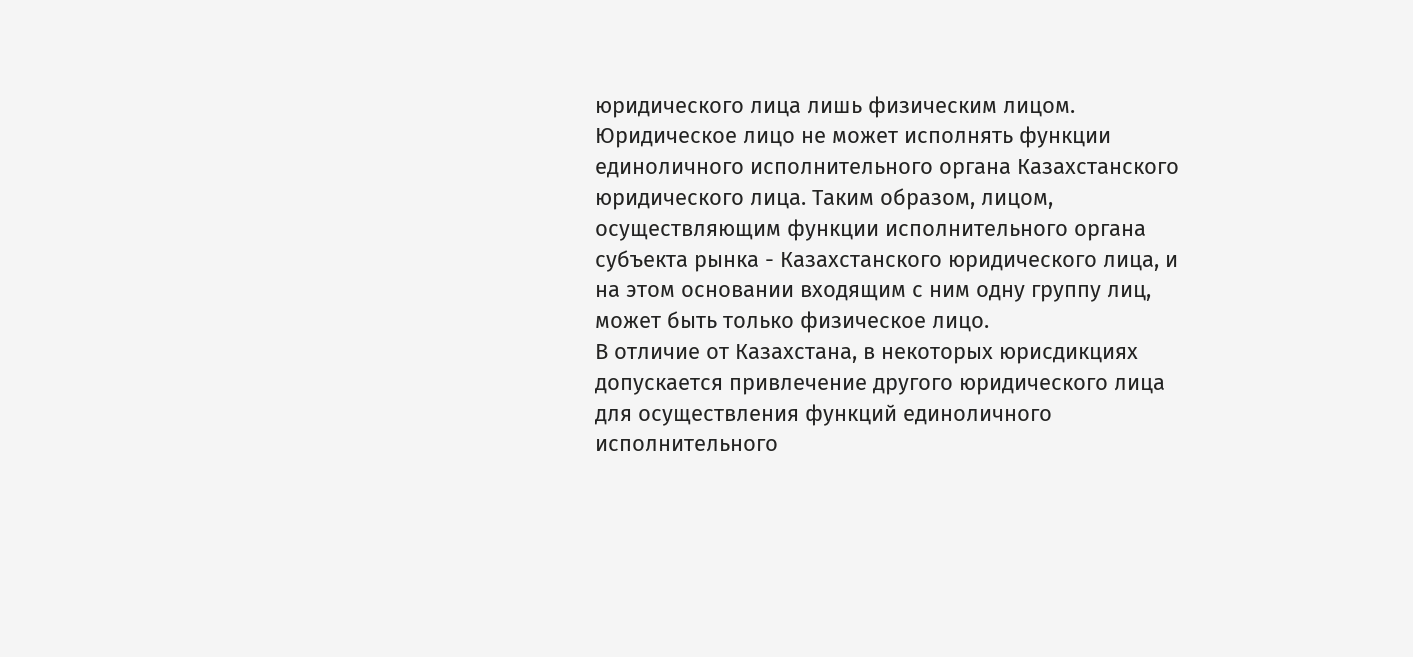юридического лица лишь физическим лицом. Юридическое лицо не может исполнять функции единоличного исполнительного органа Казахстанского юридического лица. Таким образом, лицом, осуществляющим функции исполнительного органа субъекта рынка - Казахстанского юридического лица, и на этом основании входящим с ним одну группу лиц, может быть только физическое лицо.
В отличие от Казахстана, в некоторых юрисдикциях допускается привлечение другого юридического лица для осуществления функций единоличного исполнительного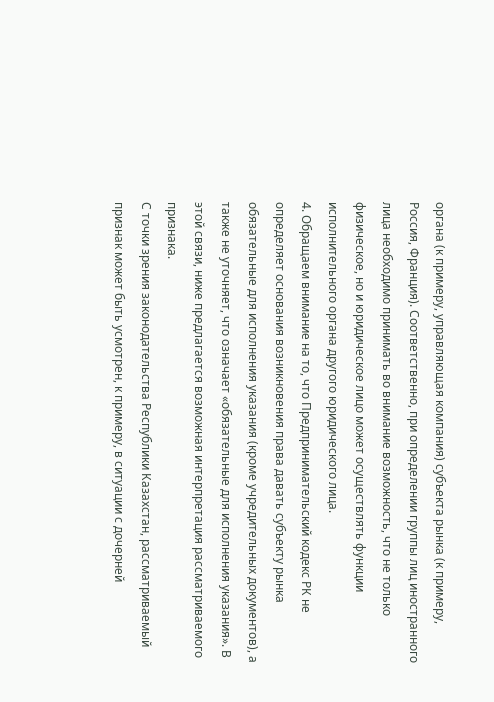органа (к примеру, управляющая компания) субъекта рынка (к примеру, Россия, Франция). Соответственно, при определении группы лиц иностранного лица необходимо принимать во внимание возможность, что не только физическое, но и юридическое лицо может осуществлять функции исполнительного органа другого юридического лица.
4. Обращаем внимание на то, что Предпринимательский кодекс РК не определяет основания возникновения права давать субъекту рынка обязательные для исполнения указания (кроме учредительных документов), а также не уточняет, что означает «обязательные для исполнения указания». В этой связи, ниже предлагается возможная интерпретация рассматриваемого признака.
С точки зрения законодательства Республики Казахстан, рассматриваемый признак может быть усмотрен, к примеру, в ситуации с дочерней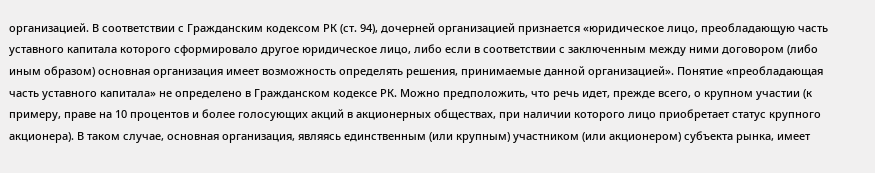организацией. В соответствии с Гражданским кодексом РК (ст. 94), дочерней организацией признается «юридическое лицо, преобладающую часть уставного капитала которого сформировало другое юридическое лицо, либо если в соответствии с заключенным между ними договором (либо иным образом) основная организация имеет возможность определять решения, принимаемые данной организацией». Понятие «преобладающая часть уставного капитала» не определено в Гражданском кодексе РК. Можно предположить, что речь идет, прежде всего, о крупном участии (к примеру, праве на 10 процентов и более голосующих акций в акционерных обществах, при наличии которого лицо приобретает статус крупного акционера). В таком случае, основная организация, являясь единственным (или крупным) участником (или акционером) субъекта рынка, имеет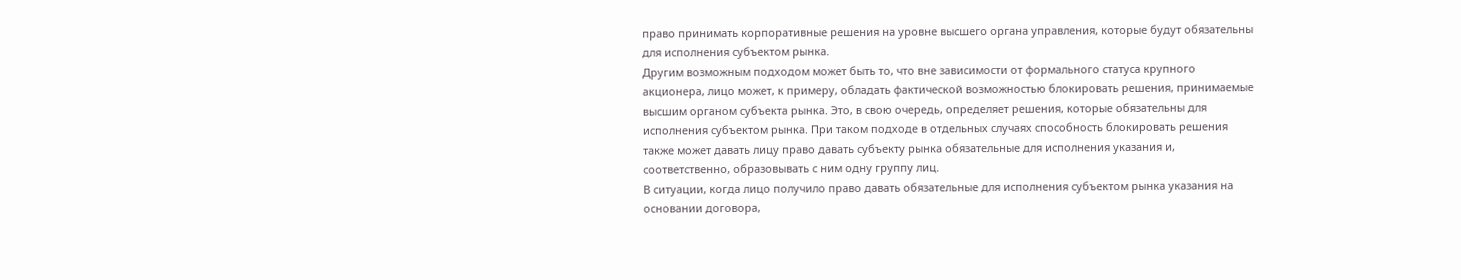право принимать корпоративные решения на уровне высшего органа управления, которые будут обязательны для исполнения субъектом рынка.
Другим возможным подходом может быть то, что вне зависимости от формального статуса крупного акционера, лицо может, к примеру, обладать фактической возможностью блокировать решения, принимаемые высшим органом субъекта рынка. Это, в свою очередь, определяет решения, которые обязательны для исполнения субъектом рынка. При таком подходе в отдельных случаях способность блокировать решения также может давать лицу право давать субъекту рынка обязательные для исполнения указания и, соответственно, образовывать с ним одну группу лиц.
В ситуации, когда лицо получило право давать обязательные для исполнения субъектом рынка указания на основании договора,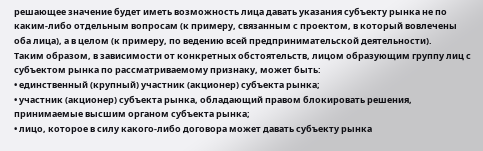решающее значение будет иметь возможность лица давать указания субъекту рынка не по каким-либо отдельным вопросам (к примеру, связанным с проектом, в который вовлечены оба лица), а в целом (к примеру, по ведению всей предпринимательской деятельности).
Таким образом, в зависимости от конкретных обстоятельств, лицом образующим группу лиц с субъектом рынка по рассматриваемому признаку, может быть:
• единственный (крупный) участник (акционер) субъекта рынка;
• участник (акционер) субъекта рынка, обладающий правом блокировать решения, принимаемые высшим органом субъекта рынка;
• лицо, которое в силу какого-либо договора может давать субъекту рынка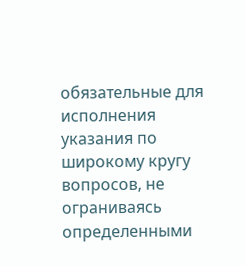обязательные для исполнения указания по широкому кругу вопросов, не ограниваясь определенными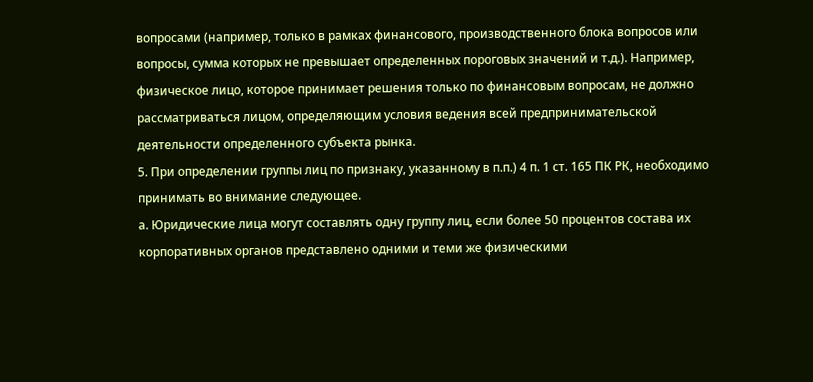вопросами (например, только в рамках финансового, производственного блока вопросов или вопросы, сумма которых не превышает определенных пороговых значений и т.д.). Например, физическое лицо, которое принимает решения только по финансовым вопросам, не должно рассматриваться лицом, определяющим условия ведения всей предпринимательской деятельности определенного субъекта рынка.
5. При определении группы лиц по признаку, указанному в п.п.) 4 п. 1 ст. 165 ПК РК, необходимо принимать во внимание следующее.
а. Юридические лица могут составлять одну группу лиц, если более 50 процентов состава их корпоративных органов представлено одними и теми же физическими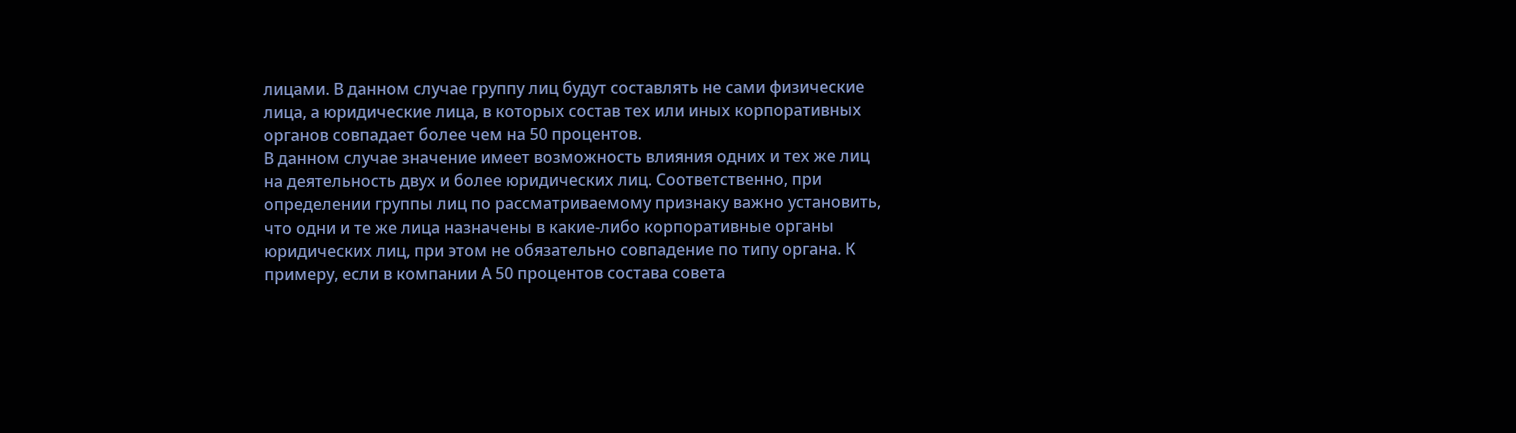лицами. В данном случае группу лиц будут составлять не сами физические лица, а юридические лица, в которых состав тех или иных корпоративных органов совпадает более чем на 50 процентов.
В данном случае значение имеет возможность влияния одних и тех же лиц на деятельность двух и более юридических лиц. Соответственно, при определении группы лиц по рассматриваемому признаку важно установить, что одни и те же лица назначены в какие-либо корпоративные органы юридических лиц, при этом не обязательно совпадение по типу органа. К примеру, если в компании А 50 процентов состава совета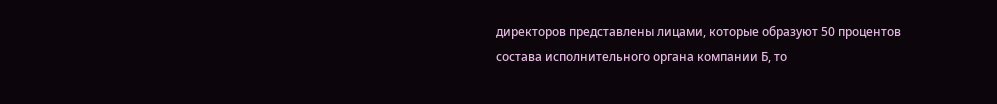директоров представлены лицами, которые образуют 50 процентов состава исполнительного органа компании Б, то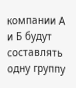компании А и Б будут составлять одну группу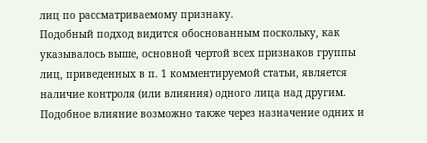лиц по рассматриваемому признаку.
Подобный подход видится обоснованным поскольку, как указывалось выше, основной чертой всех признаков группы лиц, приведенных в п. 1 комментируемой статьи, является наличие контроля (или влияния) одного лица над другим. Подобное влияние возможно также через назначение одних и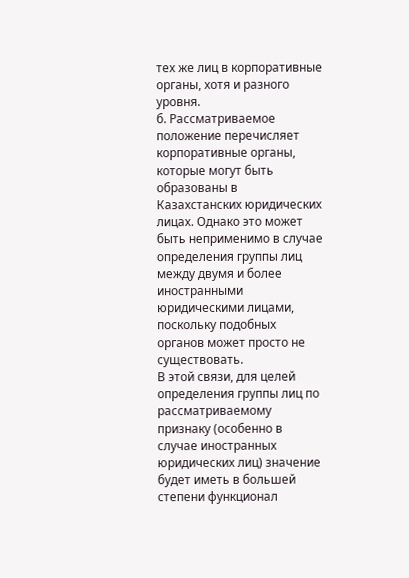тех же лиц в корпоративные органы, хотя и разного уровня.
б. Рассматриваемое положение перечисляет корпоративные органы, которые могут быть образованы в Казахстанских юридических лицах. Однако это может быть неприменимо в случае определения группы лиц между двумя и более иностранными юридическими лицами, поскольку подобных органов может просто не существовать.
В этой связи, для целей определения группы лиц по рассматриваемому признаку (особенно в случае иностранных юридических лиц) значение будет иметь в большей степени функционал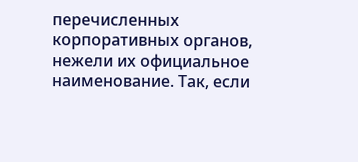перечисленных корпоративных органов, нежели их официальное наименование. Так, если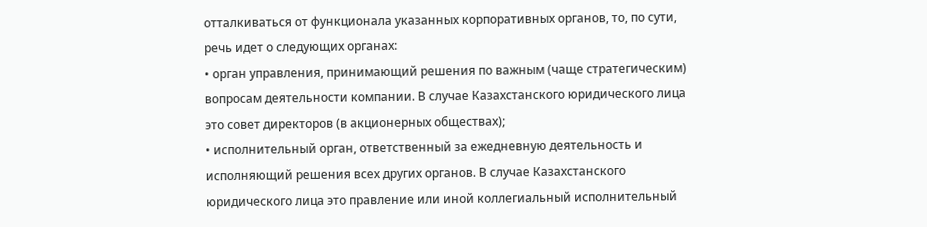отталкиваться от функционала указанных корпоративных органов, то, по сути, речь идет о следующих органах:
• орган управления, принимающий решения по важным (чаще стратегическим) вопросам деятельности компании. В случае Казахстанского юридического лица это совет директоров (в акционерных обществах);
• исполнительный орган, ответственный за ежедневную деятельность и исполняющий решения всех других органов. В случае Казахстанского юридического лица это правление или иной коллегиальный исполнительный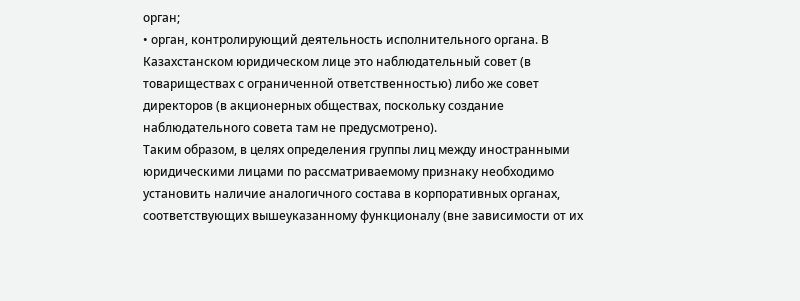орган;
• орган, контролирующий деятельность исполнительного органа. В Казахстанском юридическом лице это наблюдательный совет (в товариществах с ограниченной ответственностью) либо же совет директоров (в акционерных обществах, поскольку создание наблюдательного совета там не предусмотрено).
Таким образом, в целях определения группы лиц между иностранными юридическими лицами по рассматриваемому признаку необходимо установить наличие аналогичного состава в корпоративных органах, соответствующих вышеуказанному функционалу (вне зависимости от их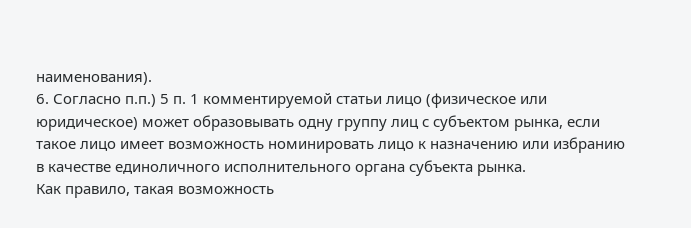наименования).
6. Согласно п.п.) 5 п. 1 комментируемой статьи лицо (физическое или юридическое) может образовывать одну группу лиц с субъектом рынка, если такое лицо имеет возможность номинировать лицо к назначению или избранию в качестве единоличного исполнительного органа субъекта рынка.
Как правило, такая возможность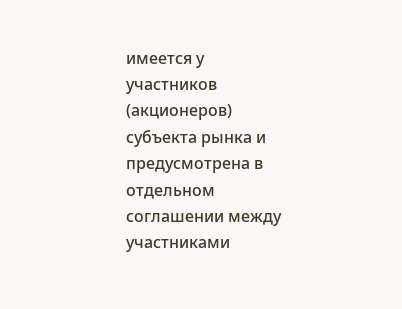имеется у участников (акционеров) субъекта рынка и предусмотрена в отдельном соглашении между участниками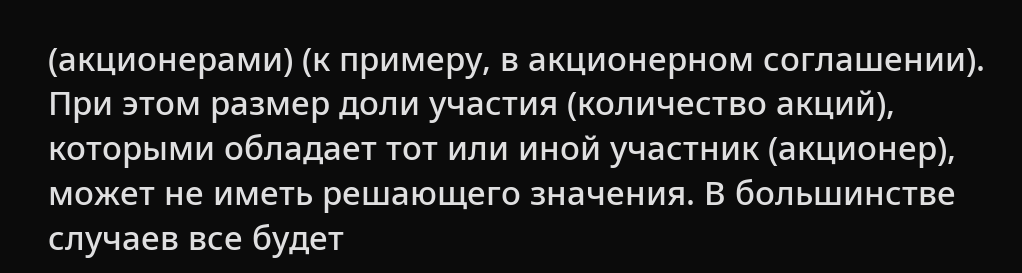(акционерами) (к примеру, в акционерном соглашении). При этом размер доли участия (количество акций), которыми обладает тот или иной участник (акционер), может не иметь решающего значения. В большинстве случаев все будет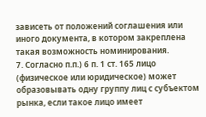зависеть от положений соглашения или иного документа, в котором закреплена такая возможность номинирования.
7. Согласно п.п.) 6 п. 1 ст. 165 лицо (физическое или юридическое) может образовывать одну группу лиц с субъектом рынка, если такое лицо имеет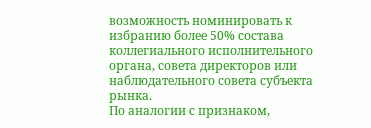возможность номинировать к избранию более 50% состава коллегиального исполнительного органа, совета директоров или наблюдательного совета субъекта рынка.
По аналогии с признаком,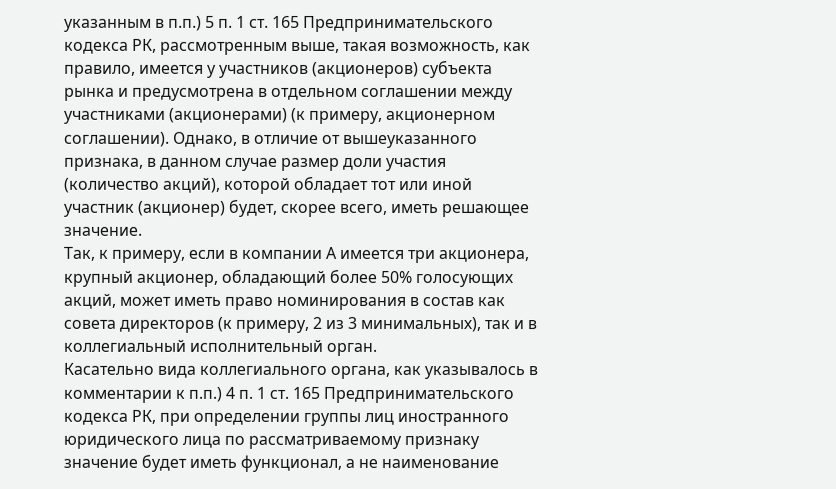указанным в п.п.) 5 п. 1 ст. 165 Предпринимательского кодекса РК, рассмотренным выше, такая возможность, как правило, имеется у участников (акционеров) субъекта рынка и предусмотрена в отдельном соглашении между участниками (акционерами) (к примеру, акционерном соглашении). Однако, в отличие от вышеуказанного признака, в данном случае размер доли участия (количество акций), которой обладает тот или иной участник (акционер) будет, скорее всего, иметь решающее значение.
Так, к примеру, если в компании А имеется три акционера, крупный акционер, обладающий более 50% голосующих акций, может иметь право номинирования в состав как совета директоров (к примеру, 2 из 3 минимальных), так и в коллегиальный исполнительный орган.
Касательно вида коллегиального органа, как указывалось в комментарии к п.п.) 4 п. 1 ст. 165 Предпринимательского кодекса РК, при определении группы лиц иностранного юридического лица по рассматриваемому признаку значение будет иметь функционал, а не наименование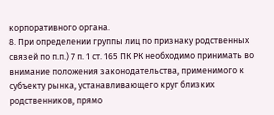корпоративного органа.
8. При определении группы лиц по признаку родственных связей по п.п.) 7 п. 1 ст. 165 ПК РК необходимо принимать во внимание положения законодательства, применимого к субъекту рынка, устанавливающего круг близких родственников, прямо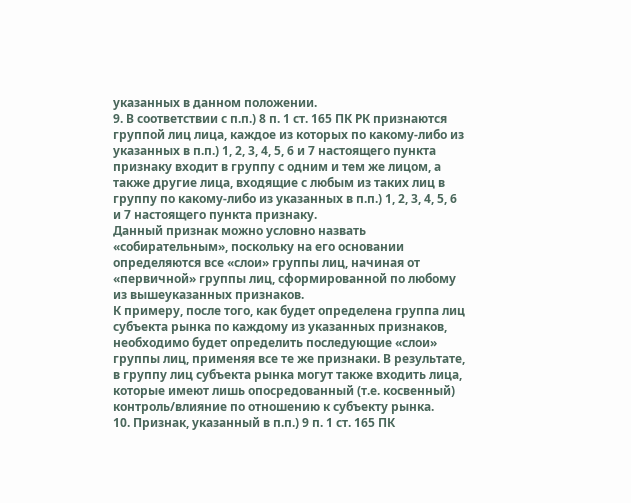указанных в данном положении.
9. В соответствии с п.п.) 8 п. 1 ст. 165 ПК РК признаются группой лиц лица, каждое из которых по какому-либо из указанных в п.п.) 1, 2, 3, 4, 5, 6 и 7 настоящего пункта признаку входит в группу с одним и тем же лицом, а также другие лица, входящие с любым из таких лиц в группу по какому-либо из указанных в п.п.) 1, 2, 3, 4, 5, 6 и 7 настоящего пункта признаку.
Данный признак можно условно назвать «собирательным», поскольку на его основании определяются все «слои» группы лиц, начиная от «первичной» группы лиц, сформированной по любому из вышеуказанных признаков.
К примеру, после того, как будет определена группа лиц субъекта рынка по каждому из указанных признаков, необходимо будет определить последующие «слои» группы лиц, применяя все те же признаки. В результате, в группу лиц субъекта рынка могут также входить лица, которые имеют лишь опосредованный (т.е. косвенный) контроль/влияние по отношению к субъекту рынка.
10. Признак, указанный в п.п.) 9 п. 1 ст. 165 ПК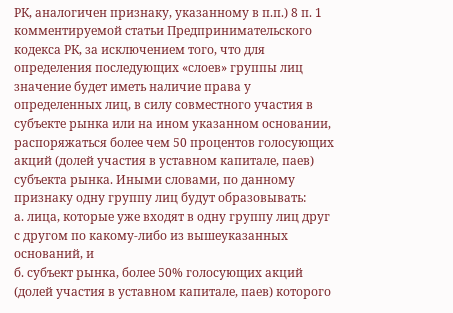РК, аналогичен признаку, указанному в п.п.) 8 п. 1 комментируемой статьи Предпринимательского кодекса РК, за исключением того, что для определения последующих «слоев» группы лиц значение будет иметь наличие права у определенных лиц, в силу совместного участия в субъекте рынка или на ином указанном основании, распоряжаться более чем 50 процентов голосующих акций (долей участия в уставном капитале, паев) субъекта рынка. Иными словами, по данному признаку одну группу лиц будут образовывать:
а. лица, которые уже входят в одну группу лиц друг с другом по какому-либо из вышеуказанных оснований, и
б. субъект рынка, более 50% голосующих акций (долей участия в уставном капитале, паев) которого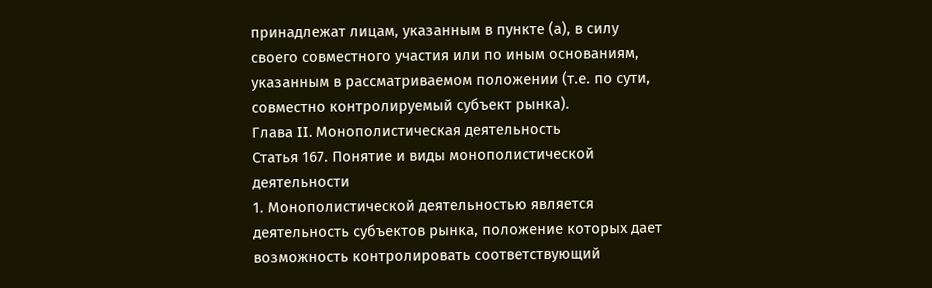принадлежат лицам, указанным в пункте (а), в силу своего совместного участия или по иным основаниям, указанным в рассматриваемом положении (т.е. по сути, совместно контролируемый субъект рынка).
Глава II. Монополистическая деятельность
Статья 167. Понятие и виды монополистической деятельности
1. Монополистической деятельностью является деятельность субъектов рынка, положение которых дает возможность контролировать соответствующий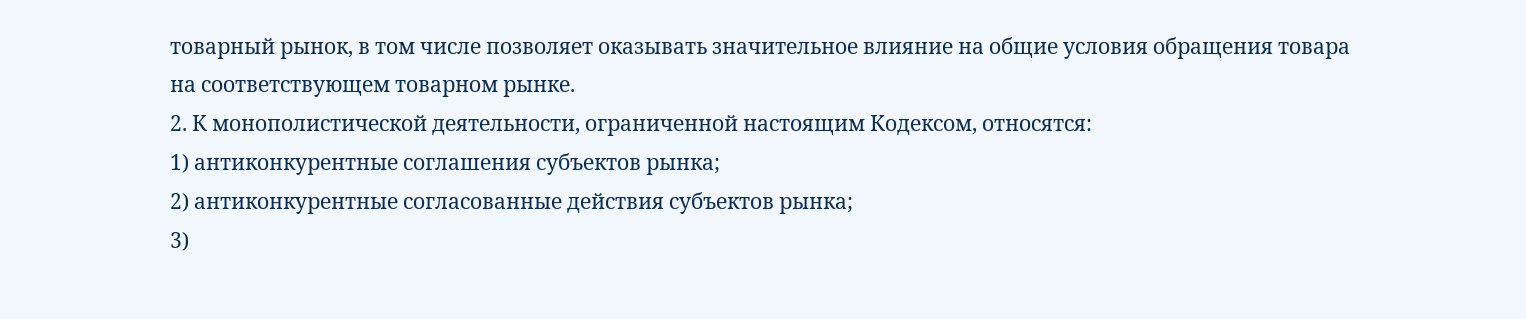товарный рынок, в том числе позволяет оказывать значительное влияние на общие условия обращения товара на соответствующем товарном рынке.
2. К монополистической деятельности, ограниченной настоящим Кодексом, относятся:
1) антиконкурентные соглашения субъектов рынка;
2) антиконкурентные согласованные действия субъектов рынка;
3)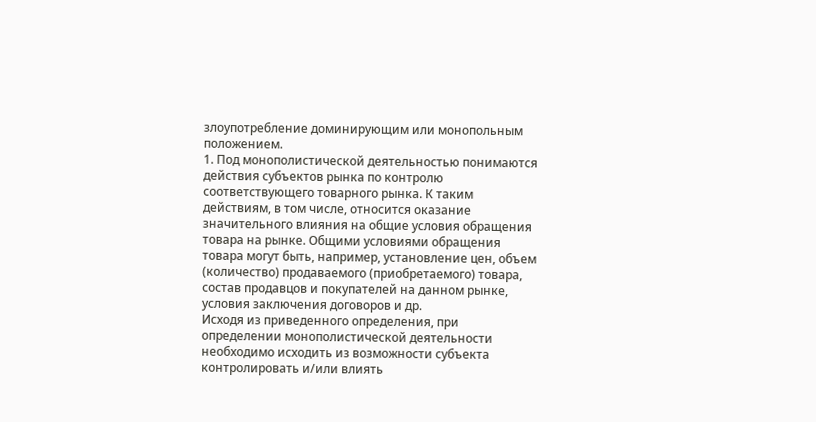злоупотребление доминирующим или монопольным положением.
1. Под монополистической деятельностью понимаются действия субъектов рынка по контролю соответствующего товарного рынка. К таким действиям, в том числе, относится оказание значительного влияния на общие условия обращения товара на рынке. Общими условиями обращения товара могут быть, например, установление цен, объем (количество) продаваемого (приобретаемого) товара, состав продавцов и покупателей на данном рынке, условия заключения договоров и др.
Исходя из приведенного определения, при определении монополистической деятельности необходимо исходить из возможности субъекта контролировать и/или влиять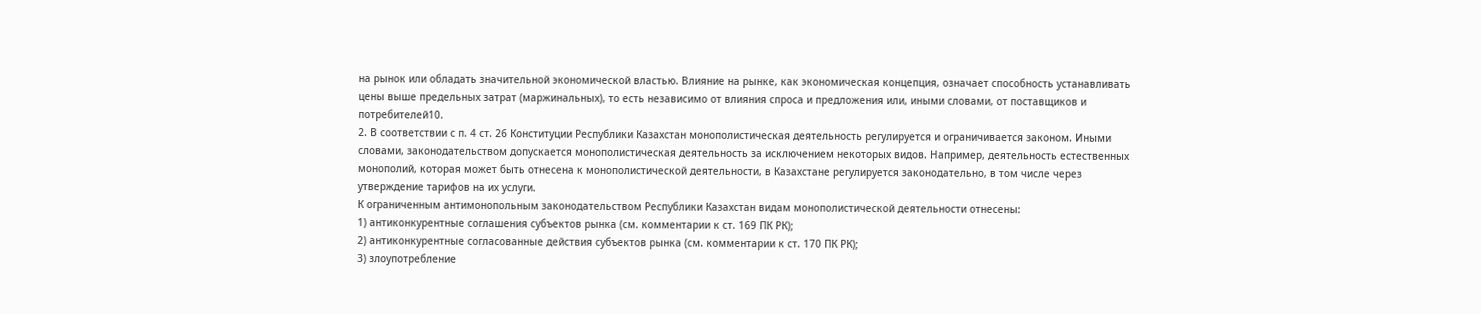на рынок или обладать значительной экономической властью. Влияние на рынке, как экономическая концепция, означает способность устанавливать цены выше предельных затрат (маржинальных), то есть независимо от влияния спроса и предложения или, иными словами, от поставщиков и потребителей10.
2. В соответствии с п. 4 ст. 26 Конституции Республики Казахстан монополистическая деятельность регулируется и ограничивается законом. Иными словами, законодательством допускается монополистическая деятельность за исключением некоторых видов. Например, деятельность естественных монополий, которая может быть отнесена к монополистической деятельности, в Казахстане регулируется законодательно, в том числе через утверждение тарифов на их услуги.
К ограниченным антимонопольным законодательством Республики Казахстан видам монополистической деятельности отнесены:
1) антиконкурентные соглашения субъектов рынка (см. комментарии к ст. 169 ПК РК);
2) антиконкурентные согласованные действия субъектов рынка (см. комментарии к ст. 170 ПК РК);
3) злоупотребление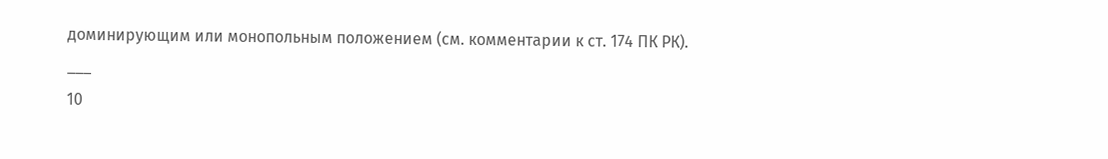доминирующим или монопольным положением (см. комментарии к ст. 174 ПК РК).
___
10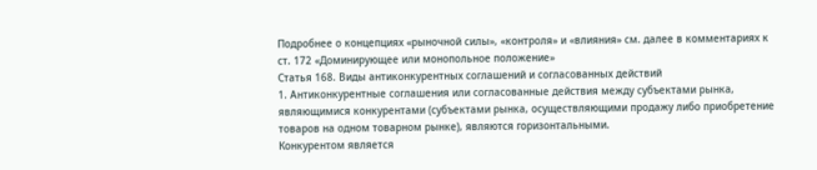Подробнее о концепциях «рыночной силы», «контроля» и «влияния» см. далее в комментариях к ст. 172 «Доминирующее или монопольное положение»
Статья 168. Виды антиконкурентных соглашений и согласованных действий
1. Антиконкурентные соглашения или согласованные действия между субъектами рынка, являющимися конкурентами (субъектами рынка, осуществляющими продажу либо приобретение товаров на одном товарном рынке), являются горизонтальными.
Конкурентом является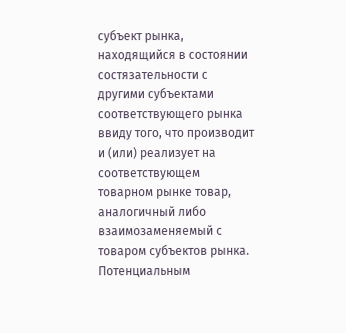субъект рынка, находящийся в состоянии состязательности с другими субъектами соответствующего рынка ввиду того, что производит и (или) реализует на соответствующем товарном рынке товар, аналогичный либо взаимозаменяемый с товаром субъектов рынка.
Потенциальным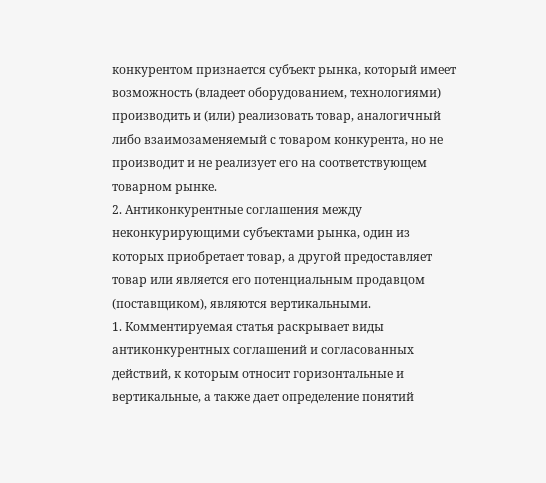конкурентом признается субъект рынка, который имеет возможность (владеет оборудованием, технологиями) производить и (или) реализовать товар, аналогичный либо взаимозаменяемый с товаром конкурента, но не производит и не реализует его на соответствующем товарном рынке.
2. Антиконкурентные соглашения между неконкурирующими субъектами рынка, один из которых приобретает товар, а другой предоставляет товар или является его потенциальным продавцом (поставщиком), являются вертикальными.
1. Комментируемая статья раскрывает виды антиконкурентных соглашений и согласованных действий, к которым относит горизонтальные и вертикальные, а также дает определение понятий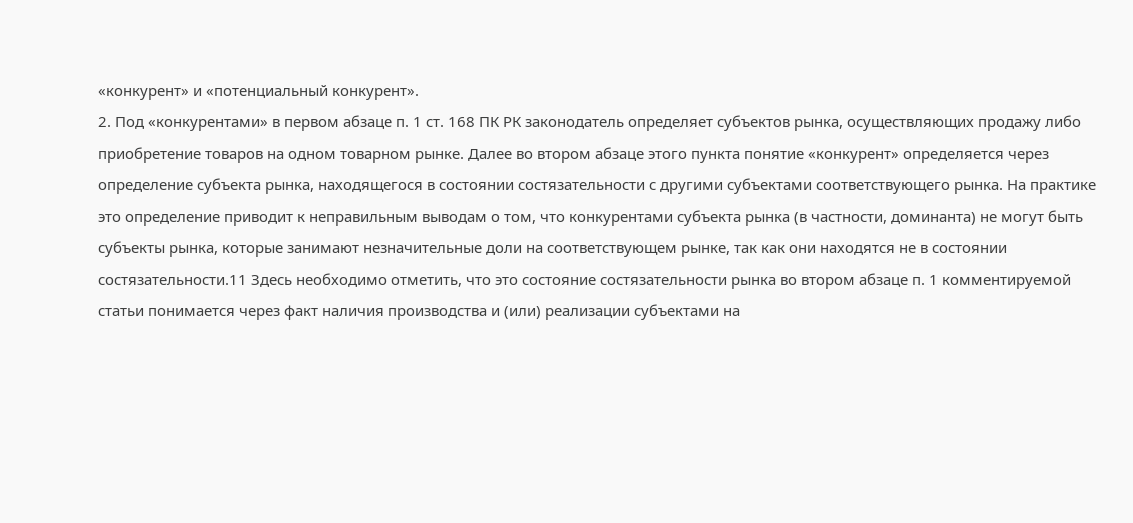«конкурент» и «потенциальный конкурент».
2. Под «конкурентами» в первом абзаце п. 1 ст. 168 ПК РК законодатель определяет субъектов рынка, осуществляющих продажу либо приобретение товаров на одном товарном рынке. Далее во втором абзаце этого пункта понятие «конкурент» определяется через определение субъекта рынка, находящегося в состоянии состязательности с другими субъектами соответствующего рынка. На практике это определение приводит к неправильным выводам о том, что конкурентами субъекта рынка (в частности, доминанта) не могут быть субъекты рынка, которые занимают незначительные доли на соответствующем рынке, так как они находятся не в состоянии состязательности.11 Здесь необходимо отметить, что это состояние состязательности рынка во втором абзаце п. 1 комментируемой статьи понимается через факт наличия производства и (или) реализации субъектами на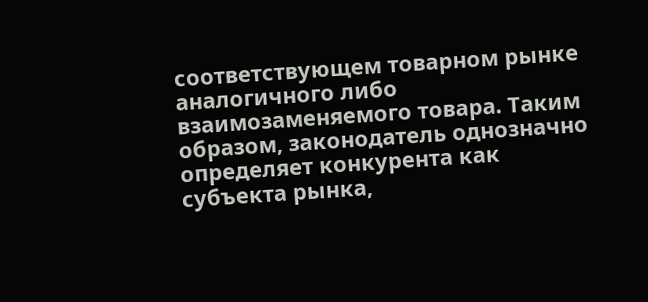соответствующем товарном рынке аналогичного либо взаимозаменяемого товара. Таким образом, законодатель однозначно определяет конкурента как субъекта рынка,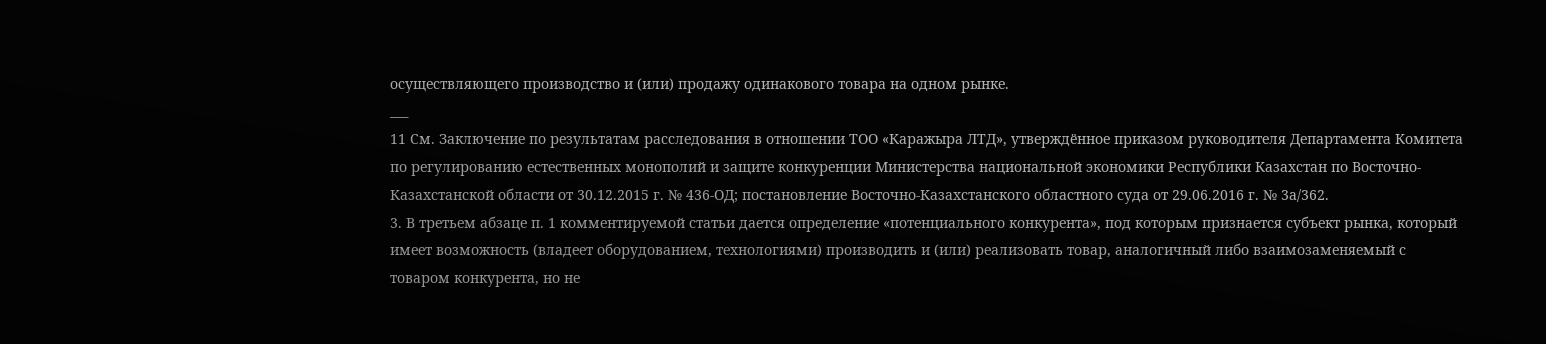осуществляющего производство и (или) продажу одинакового товара на одном рынке.
___
11 См. Заключение по результатам расследования в отношении ТОО «Каражыра ЛТД», утверждённое приказом руководителя Департамента Комитета по регулированию естественных монополий и защите конкуренции Министерства национальной экономики Республики Казахстан по Восточно-Казахстанской области от 30.12.2015 г. № 436-ОД; постановление Восточно-Казахстанского областного суда от 29.06.2016 г. № 3а/362.
3. В третьем абзаце п. 1 комментируемой статьи дается определение «потенциального конкурента», под которым признается субъект рынка, который имеет возможность (владеет оборудованием, технологиями) производить и (или) реализовать товар, аналогичный либо взаимозаменяемый с товаром конкурента, но не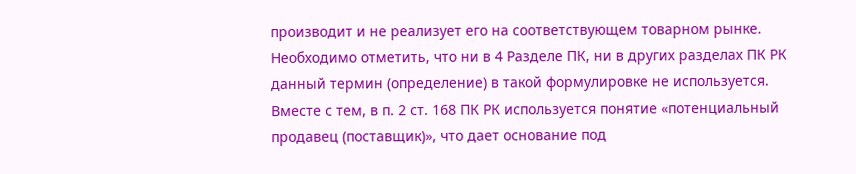производит и не реализует его на соответствующем товарном рынке. Необходимо отметить, что ни в 4 Разделе ПК, ни в других разделах ПК РК данный термин (определение) в такой формулировке не используется.
Вместе с тем, в п. 2 ст. 168 ПК РК используется понятие «потенциальный продавец (поставщик)», что дает основание под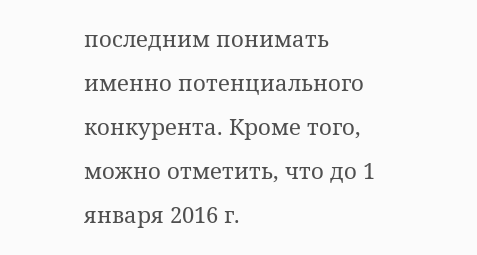последним понимать именно потенциального конкурента. Кроме того, можно отметить, что до 1 января 2016 г.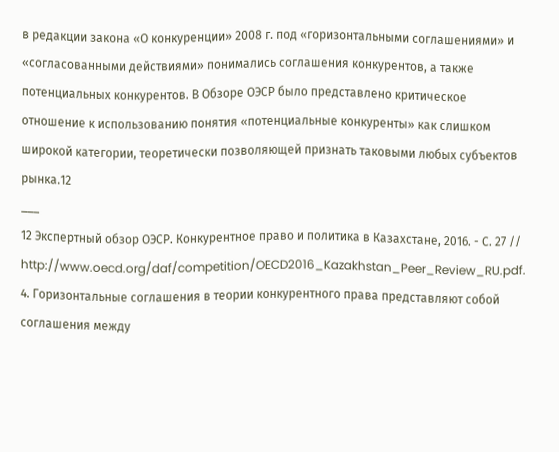в редакции закона «О конкуренции» 2008 г. под «горизонтальными соглашениями» и «согласованными действиями» понимались соглашения конкурентов, а также потенциальных конкурентов. В Обзоре ОЭСР было представлено критическое отношение к использованию понятия «потенциальные конкуренты» как слишком широкой категории, теоретически позволяющей признать таковыми любых субъектов рынка.12
___
12 Экспертный обзор ОЭСР. Конкурентное право и политика в Казахстане, 2016. - С. 27 // http://www.oecd.org/daf/competition/OECD2016_Kazakhstan_Peer_Review_RU.pdf.
4. Горизонтальные соглашения в теории конкурентного права представляют собой соглашения между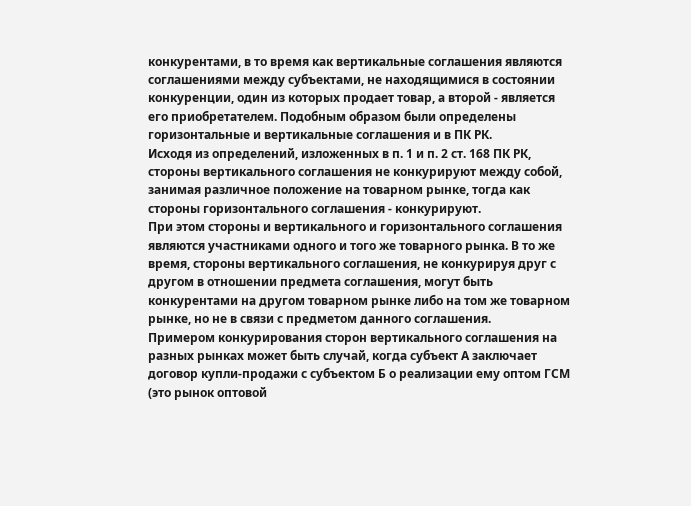конкурентами, в то время как вертикальные соглашения являются соглашениями между субъектами, не находящимися в состоянии конкуренции, один из которых продает товар, а второй - является его приобретателем. Подобным образом были определены горизонтальные и вертикальные соглашения и в ПК РК.
Исходя из определений, изложенных в п. 1 и п. 2 ст. 168 ПК РК, стороны вертикального соглашения не конкурируют между собой, занимая различное положение на товарном рынке, тогда как стороны горизонтального соглашения - конкурируют.
При этом стороны и вертикального и горизонтального соглашения являются участниками одного и того же товарного рынка. В то же время, стороны вертикального соглашения, не конкурируя друг с другом в отношении предмета соглашения, могут быть конкурентами на другом товарном рынке либо на том же товарном рынке, но не в связи с предметом данного соглашения.
Примером конкурирования сторон вертикального соглашения на разных рынках может быть случай, когда субъект А заключает договор купли-продажи с субъектом Б о реализации ему оптом ГСМ (это рынок оптовой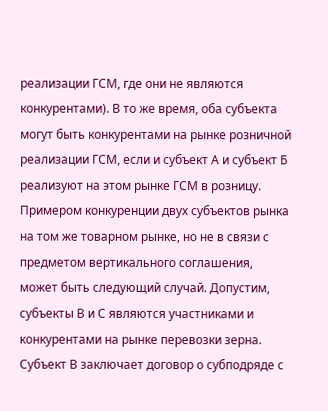реализации ГСМ, где они не являются конкурентами). В то же время, оба субъекта могут быть конкурентами на рынке розничной реализации ГСМ, если и субъект А и субъект Б реализуют на этом рынке ГСМ в розницу.
Примером конкуренции двух субъектов рынка на том же товарном рынке, но не в связи с предметом вертикального соглашения, может быть следующий случай. Допустим, субъекты В и С являются участниками и конкурентами на рынке перевозки зерна. Субъект В заключает договор о субподряде с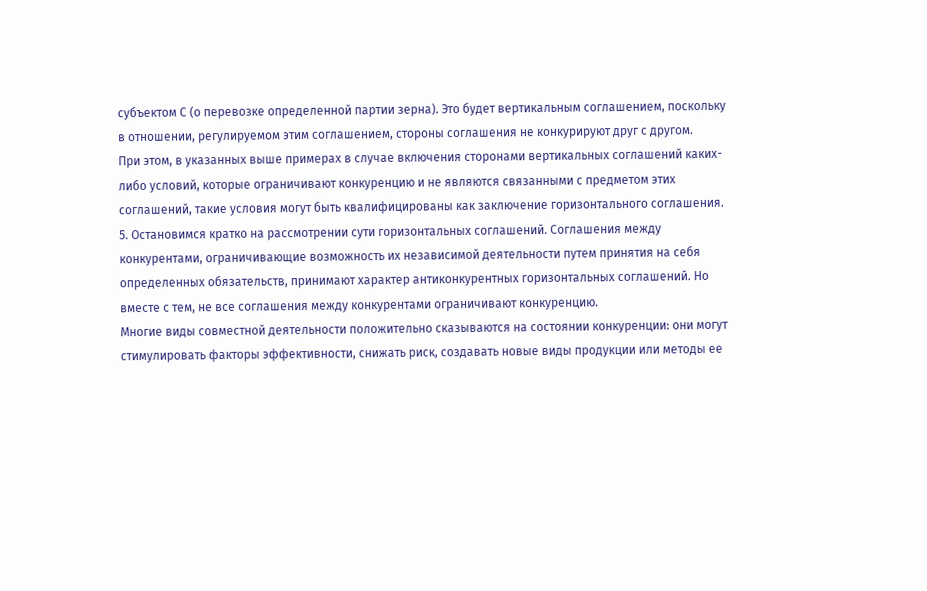субъектом С (о перевозке определенной партии зерна). Это будет вертикальным соглашением, поскольку в отношении, регулируемом этим соглашением, стороны соглашения не конкурируют друг с другом.
При этом, в указанных выше примерах в случае включения сторонами вертикальных соглашений каких-либо условий, которые ограничивают конкуренцию и не являются связанными с предметом этих соглашений, такие условия могут быть квалифицированы как заключение горизонтального соглашения.
5. Остановимся кратко на рассмотрении сути горизонтальных соглашений. Соглашения между конкурентами, ограничивающие возможность их независимой деятельности путем принятия на себя определенных обязательств, принимают характер антиконкурентных горизонтальных соглашений. Но вместе с тем, не все соглашения между конкурентами ограничивают конкуренцию.
Многие виды совместной деятельности положительно сказываются на состоянии конкуренции: они могут стимулировать факторы эффективности, снижать риск, создавать новые виды продукции или методы ее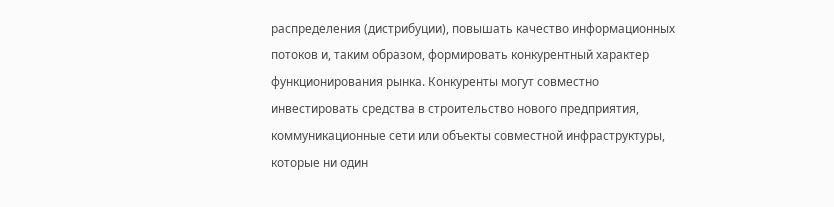распределения (дистрибуции), повышать качество информационных потоков и, таким образом, формировать конкурентный характер функционирования рынка. Конкуренты могут совместно инвестировать средства в строительство нового предприятия, коммуникационные сети или объекты совместной инфраструктуры, которые ни один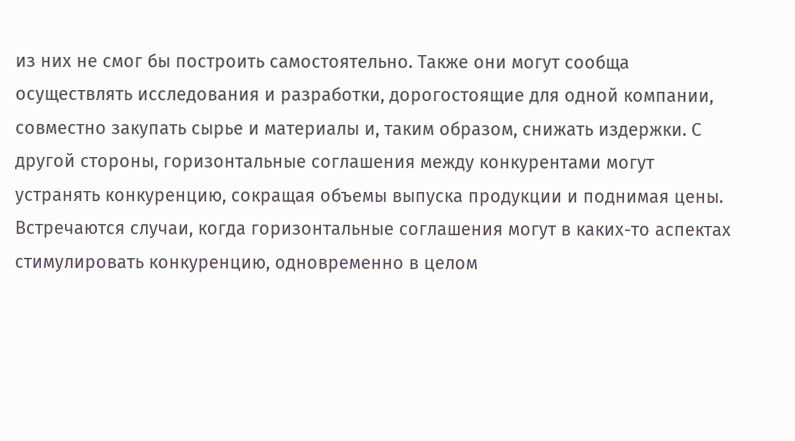из них не смог бы построить самостоятельно. Также они могут сообща осуществлять исследования и разработки, дорогостоящие для одной компании, совместно закупать сырье и материалы и, таким образом, снижать издержки. С другой стороны, горизонтальные соглашения между конкурентами могут устранять конкуренцию, сокращая объемы выпуска продукции и поднимая цены.
Встречаются случаи, когда горизонтальные соглашения могут в каких-то аспектах стимулировать конкуренцию, одновременно в целом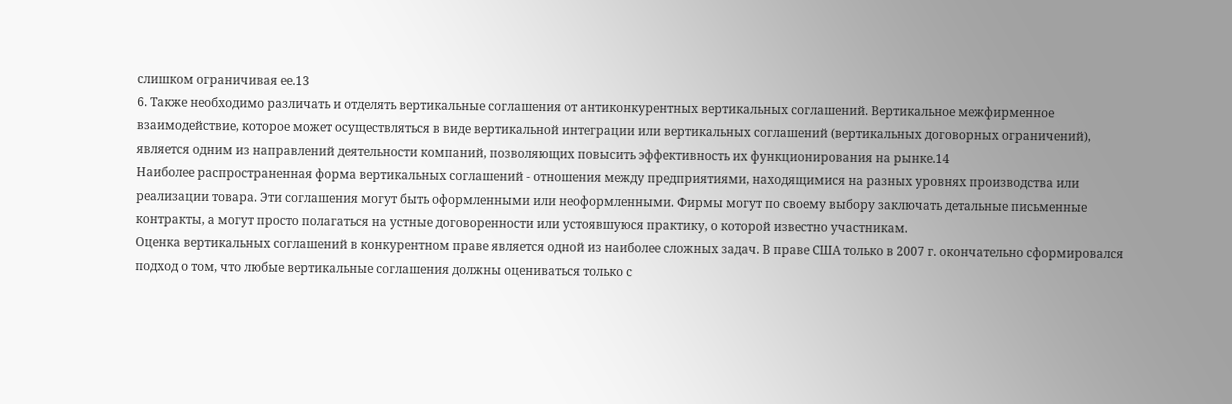слишком ограничивая ее.13
6. Также необходимо различать и отделять вертикальные соглашения от антиконкурентных вертикальных соглашений. Вертикальное межфирменное взаимодействие, которое может осуществляться в виде вертикальной интеграции или вертикальных соглашений (вертикальных договорных ограничений), является одним из направлений деятельности компаний, позволяющих повысить эффективность их функционирования на рынке.14
Наиболее распространенная форма вертикальных соглашений - отношения между предприятиями, находящимися на разных уровнях производства или реализации товара. Эти соглашения могут быть оформленными или неоформленными. Фирмы могут по своему выбору заключать детальные письменные контракты, а могут просто полагаться на устные договоренности или устоявшуюся практику, о которой известно участникам.
Оценка вертикальных соглашений в конкурентном праве является одной из наиболее сложных задач. В праве США только в 2007 г. окончательно сформировался подход о том, что любые вертикальные соглашения должны оцениваться только с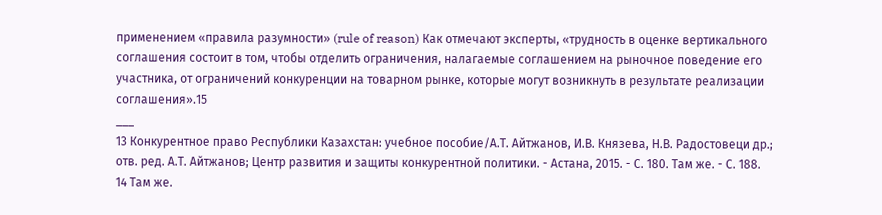применением «правила разумности» (rule of reason) Как отмечают эксперты, «трудность в оценке вертикального соглашения состоит в том, чтобы отделить ограничения, налагаемые соглашением на рыночное поведение его участника, от ограничений конкуренции на товарном рынке, которые могут возникнуть в результате реализации соглашения».15
___
13 Конкурентное право Республики Казахстан: учебное пособие/А.Т. Айтжанов, И.В. Князева, Н.В. Радостовеци др.; отв. ред. А.Т. Айтжанов; Центр развития и защиты конкурентной политики. - Астана, 2015. - С. 180. Там же. - С. 188.
14 Там же.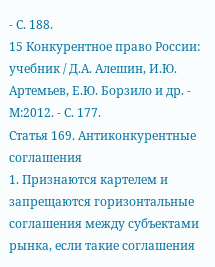- С. 188.
15 Конкурентное право России: учебник / Д.А. Алешин, И.Ю. Артемьев, Е.Ю. Борзило и др. - М:2012. - С. 177.
Статья 169. Антиконкурентные соглашения
1. Признаются картелем и запрещаются горизонтальные соглашения между субъектами рынка, если такие соглашения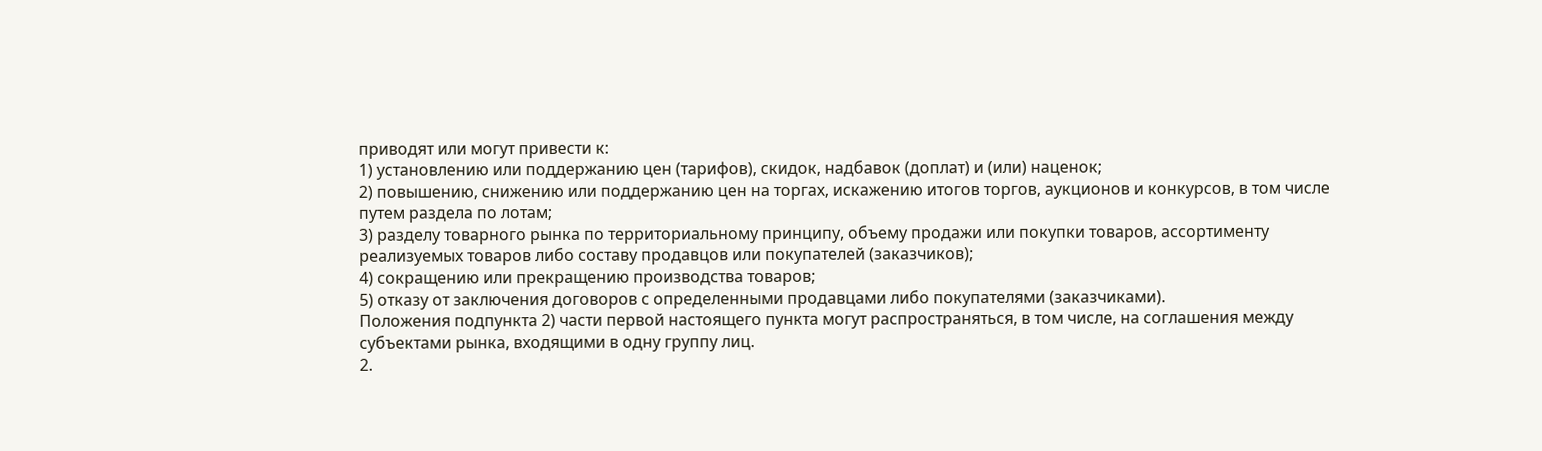приводят или могут привести к:
1) установлению или поддержанию цен (тарифов), скидок, надбавок (доплат) и (или) наценок;
2) повышению, снижению или поддержанию цен на торгах, искажению итогов торгов, аукционов и конкурсов, в том числе путем раздела по лотам;
3) разделу товарного рынка по территориальному принципу, объему продажи или покупки товаров, ассортименту реализуемых товаров либо составу продавцов или покупателей (заказчиков);
4) сокращению или прекращению производства товаров;
5) отказу от заключения договоров с определенными продавцами либо покупателями (заказчиками).
Положения подпункта 2) части первой настоящего пункта могут распространяться, в том числе, на соглашения между субъектами рынка, входящими в одну группу лиц.
2.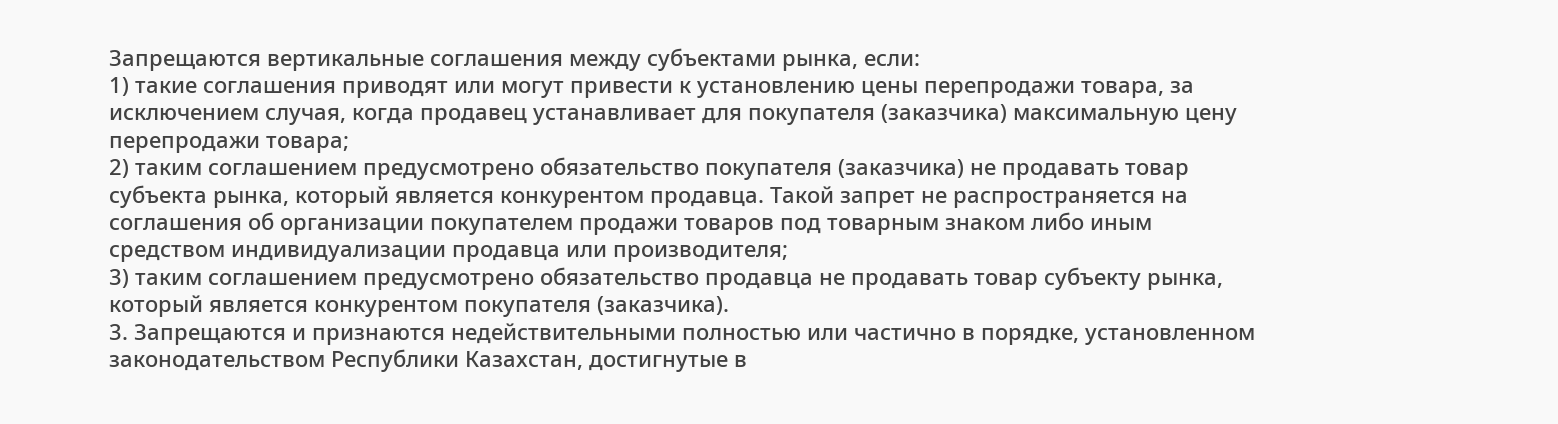Запрещаются вертикальные соглашения между субъектами рынка, если:
1) такие соглашения приводят или могут привести к установлению цены перепродажи товара, за исключением случая, когда продавец устанавливает для покупателя (заказчика) максимальную цену перепродажи товара;
2) таким соглашением предусмотрено обязательство покупателя (заказчика) не продавать товар субъекта рынка, который является конкурентом продавца. Такой запрет не распространяется на соглашения об организации покупателем продажи товаров под товарным знаком либо иным средством индивидуализации продавца или производителя;
3) таким соглашением предусмотрено обязательство продавца не продавать товар субъекту рынка, который является конкурентом покупателя (заказчика).
3. Запрещаются и признаются недействительными полностью или частично в порядке, установленном законодательством Республики Казахстан, достигнутые в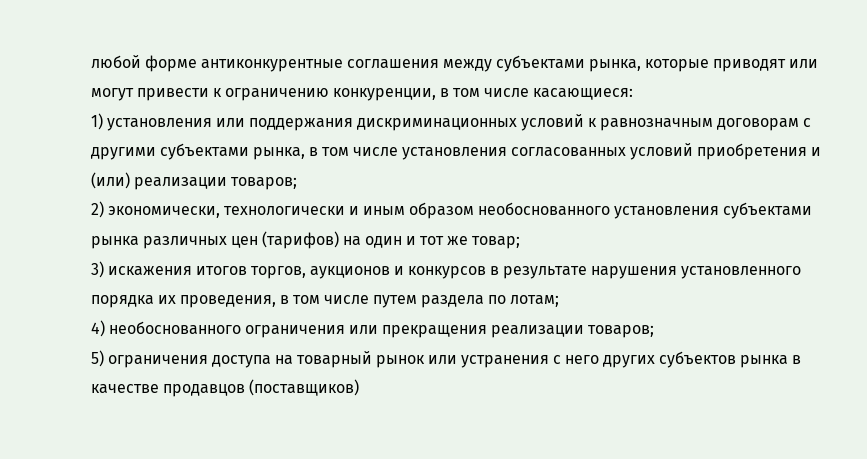любой форме антиконкурентные соглашения между субъектами рынка, которые приводят или могут привести к ограничению конкуренции, в том числе касающиеся:
1) установления или поддержания дискриминационных условий к равнозначным договорам с другими субъектами рынка, в том числе установления согласованных условий приобретения и (или) реализации товаров;
2) экономически, технологически и иным образом необоснованного установления субъектами рынка различных цен (тарифов) на один и тот же товар;
3) искажения итогов торгов, аукционов и конкурсов в результате нарушения установленного порядка их проведения, в том числе путем раздела по лотам;
4) необоснованного ограничения или прекращения реализации товаров;
5) ограничения доступа на товарный рынок или устранения с него других субъектов рынка в качестве продавцов (поставщиков)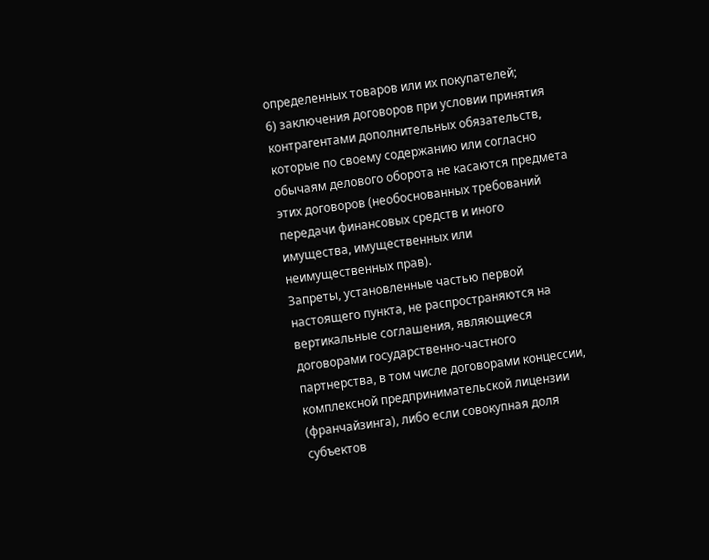определенных товаров или их покупателей;
6) заключения договоров при условии принятия контрагентами дополнительных обязательств, которые по своему содержанию или согласно обычаям делового оборота не касаются предмета этих договоров (необоснованных требований передачи финансовых средств и иного имущества, имущественных или неимущественных прав).
Запреты, установленные частью первой настоящего пункта, не распространяются на вертикальные соглашения, являющиеся договорами государственно-частного партнерства, в том числе договорами концессии, комплексной предпринимательской лицензии (франчайзинга), либо если совокупная доля субъектов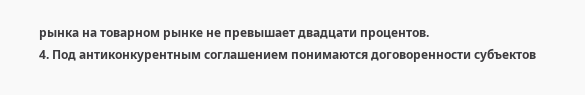рынка на товарном рынке не превышает двадцати процентов.
4. Под антиконкурентным соглашением понимаются договоренности субъектов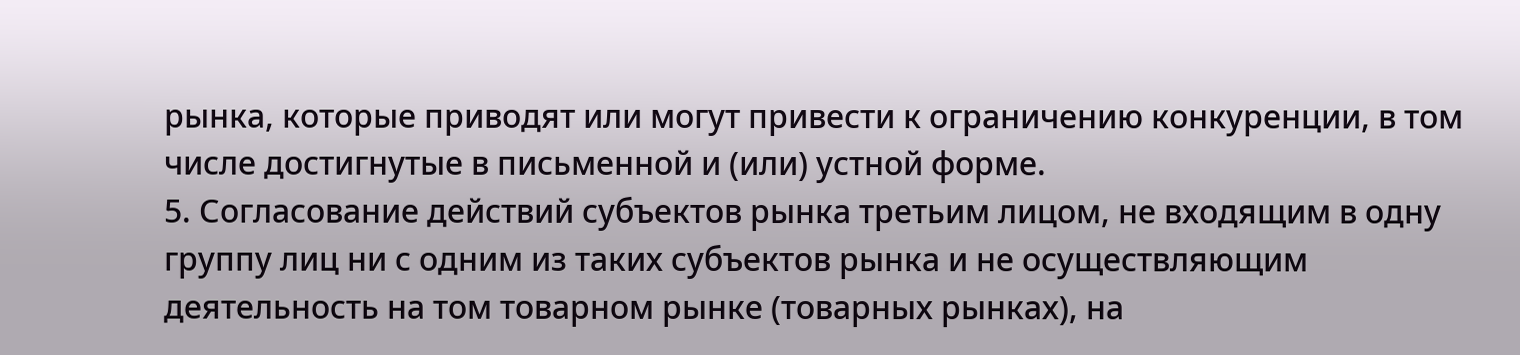рынка, которые приводят или могут привести к ограничению конкуренции, в том числе достигнутые в письменной и (или) устной форме.
5. Согласование действий субъектов рынка третьим лицом, не входящим в одну группу лиц ни с одним из таких субъектов рынка и не осуществляющим деятельность на том товарном рынке (товарных рынках), на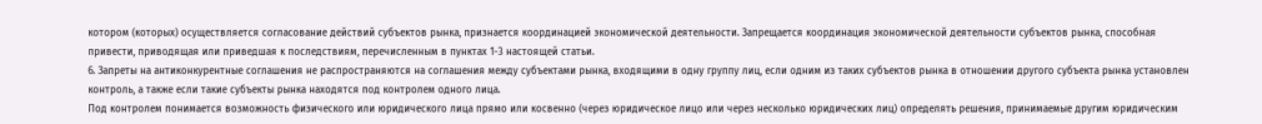котором (которых) осуществляется согласование действий субъектов рынка, признается координацией экономической деятельности. Запрещается координация экономической деятельности субъектов рынка, способная привести, приводящая или приведшая к последствиям, перечисленным в пунктах 1-3 настоящей статьи.
6. Запреты на антиконкурентные соглашения не распространяются на соглашения между субъектами рынка, входящими в одну группу лиц, если одним из таких субъектов рынка в отношении другого субъекта рынка установлен контроль, а также если такие субъекты рынка находятся под контролем одного лица.
Под контролем понимается возможность физического или юридического лица прямо или косвенно (через юридическое лицо или через несколько юридических лиц) определять решения, принимаемые другим юридическим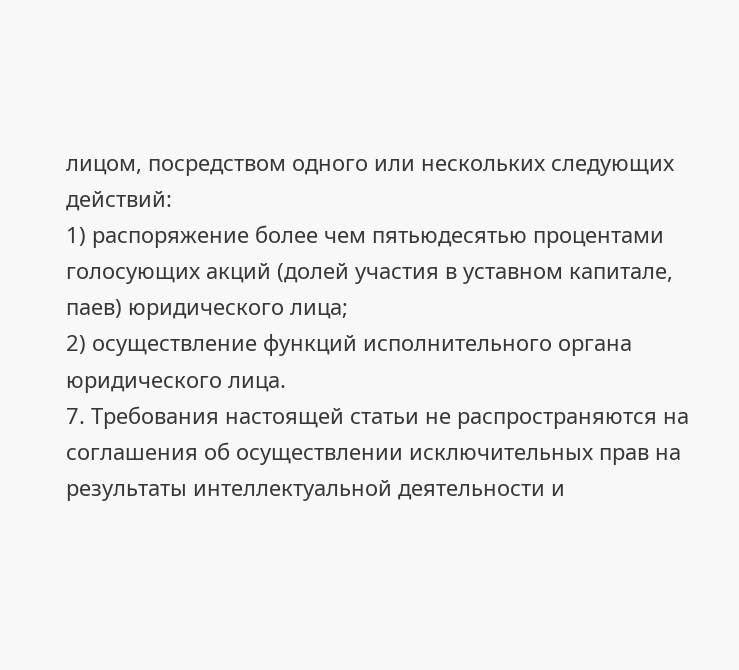лицом, посредством одного или нескольких следующих действий:
1) распоряжение более чем пятьюдесятью процентами голосующих акций (долей участия в уставном капитале, паев) юридического лица;
2) осуществление функций исполнительного органа юридического лица.
7. Требования настоящей статьи не распространяются на соглашения об осуществлении исключительных прав на результаты интеллектуальной деятельности и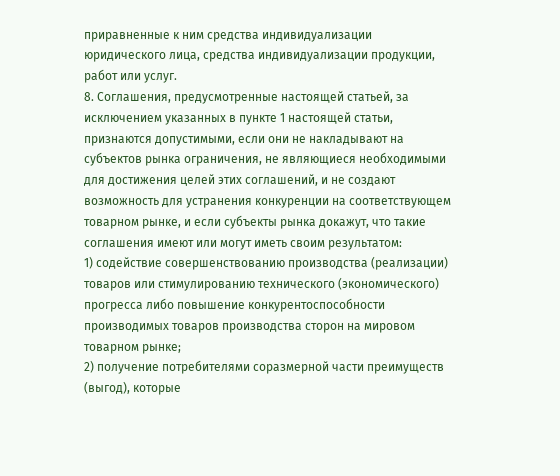приравненные к ним средства индивидуализации юридического лица, средства индивидуализации продукции, работ или услуг.
8. Соглашения, предусмотренные настоящей статьей, за исключением указанных в пункте 1 настоящей статьи, признаются допустимыми, если они не накладывают на субъектов рынка ограничения, не являющиеся необходимыми для достижения целей этих соглашений, и не создают возможность для устранения конкуренции на соответствующем товарном рынке, и если субъекты рынка докажут, что такие соглашения имеют или могут иметь своим результатом:
1) содействие совершенствованию производства (реализации) товаров или стимулированию технического (экономического) прогресса либо повышение конкурентоспособности производимых товаров производства сторон на мировом товарном рынке;
2) получение потребителями соразмерной части преимуществ (выгод), которые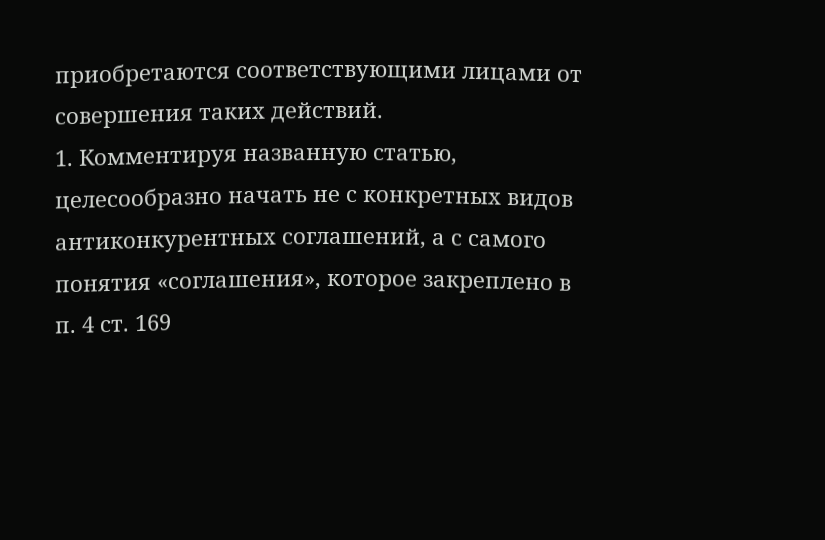приобретаются соответствующими лицами от совершения таких действий.
1. Комментируя названную статью, целесообразно начать не с конкретных видов антиконкурентных соглашений, а с самого понятия «соглашения», которое закреплено в п. 4 ст. 169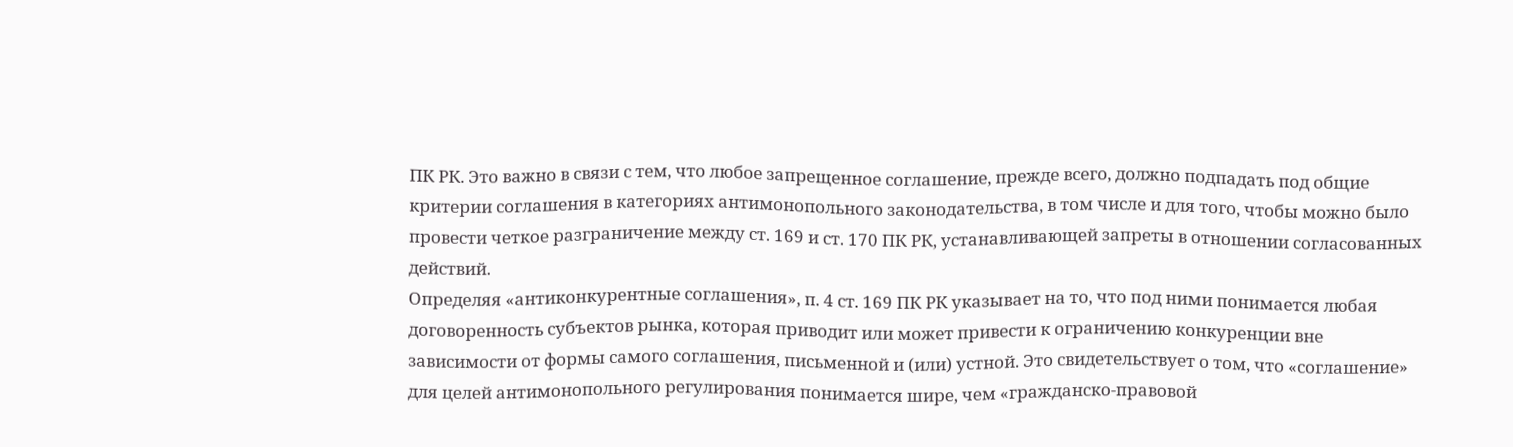ПК РК. Это важно в связи с тем, что любое запрещенное соглашение, прежде всего, должно подпадать под общие критерии соглашения в категориях антимонопольного законодательства, в том числе и для того, чтобы можно было провести четкое разграничение между ст. 169 и ст. 170 ПК РК, устанавливающей запреты в отношении согласованных действий.
Определяя «антиконкурентные соглашения», п. 4 ст. 169 ПК РК указывает на то, что под ними понимается любая договоренность субъектов рынка, которая приводит или может привести к ограничению конкуренции вне зависимости от формы самого соглашения, письменной и (или) устной. Это свидетельствует о том, что «соглашение» для целей антимонопольного регулирования понимается шире, чем «гражданско-правовой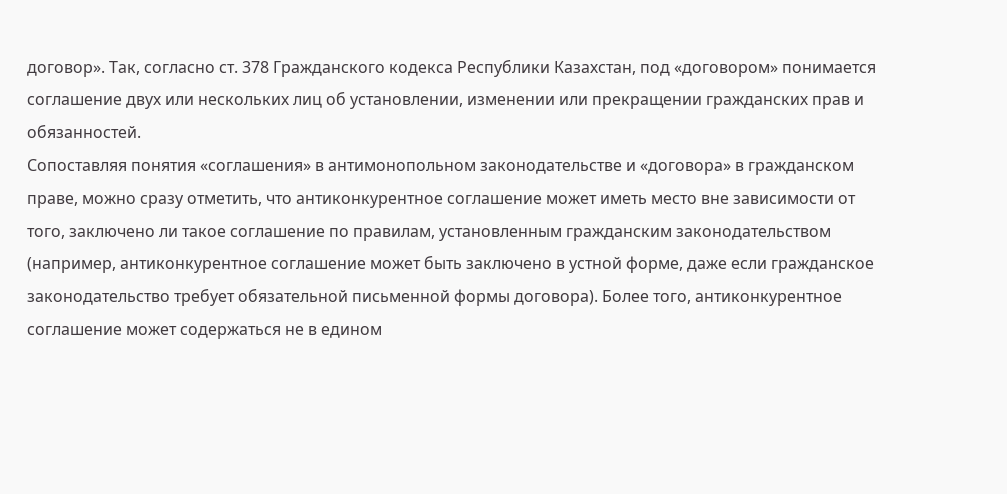договор». Так, согласно ст. 378 Гражданского кодекса Республики Казахстан, под «договором» понимается соглашение двух или нескольких лиц об установлении, изменении или прекращении гражданских прав и обязанностей.
Сопоставляя понятия «соглашения» в антимонопольном законодательстве и «договора» в гражданском праве, можно сразу отметить, что антиконкурентное соглашение может иметь место вне зависимости от того, заключено ли такое соглашение по правилам, установленным гражданским законодательством (например, антиконкурентное соглашение может быть заключено в устной форме, даже если гражданское законодательство требует обязательной письменной формы договора). Более того, антиконкурентное соглашение может содержаться не в едином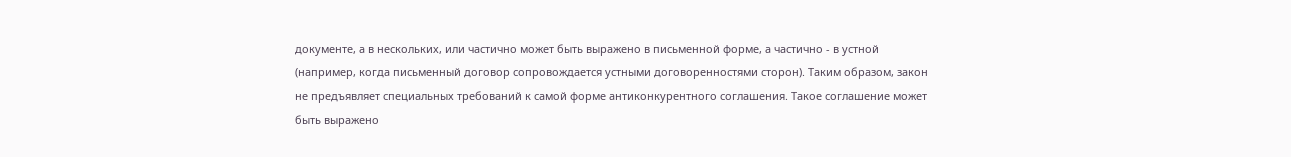документе, а в нескольких, или частично может быть выражено в письменной форме, а частично - в устной (например, когда письменный договор сопровождается устными договоренностями сторон). Таким образом, закон не предъявляет специальных требований к самой форме антиконкурентного соглашения. Такое соглашение может быть выражено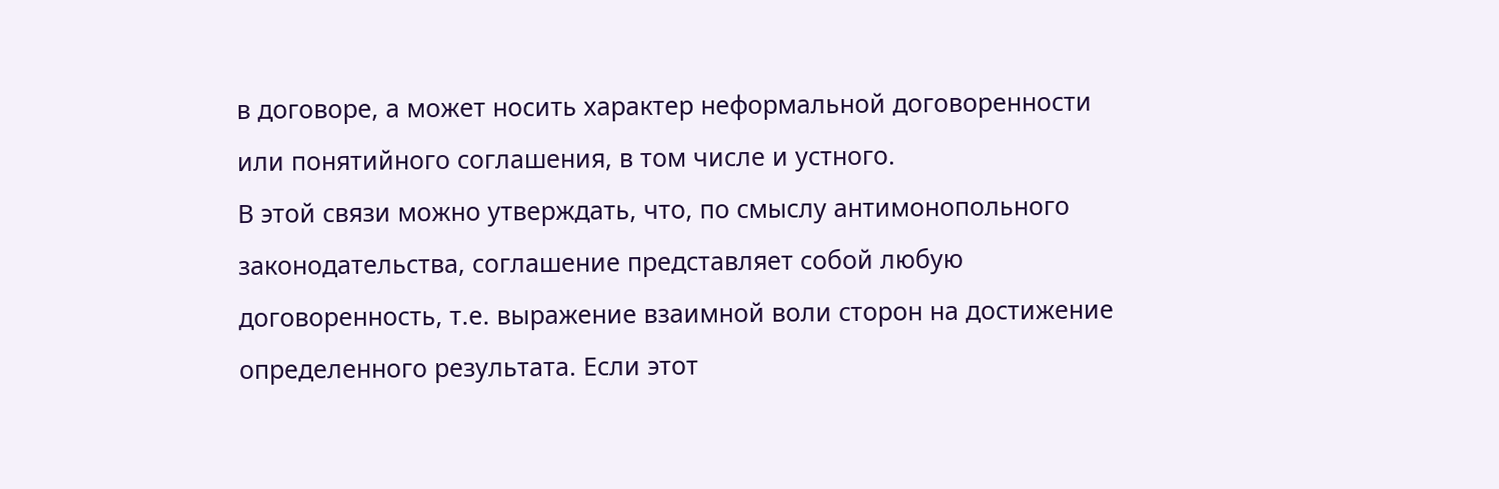в договоре, а может носить характер неформальной договоренности или понятийного соглашения, в том числе и устного.
В этой связи можно утверждать, что, по смыслу антимонопольного законодательства, соглашение представляет собой любую договоренность, т.е. выражение взаимной воли сторон на достижение определенного результата. Если этот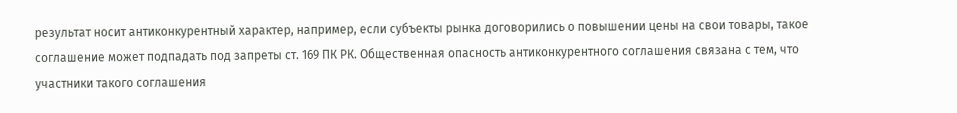результат носит антиконкурентный характер, например, если субъекты рынка договорились о повышении цены на свои товары, такое соглашение может подпадать под запреты ст. 169 ПК РК. Общественная опасность антиконкурентного соглашения связана с тем, что участники такого соглашения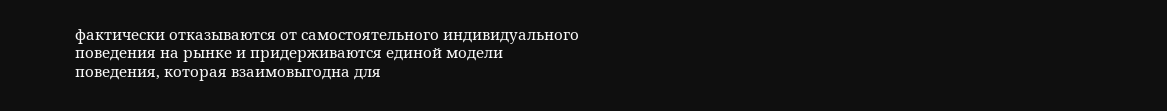фактически отказываются от самостоятельного индивидуального поведения на рынке и придерживаются единой модели поведения, которая взаимовыгодна для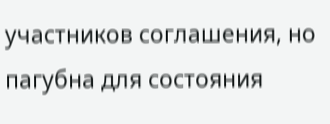участников соглашения, но пагубна для состояния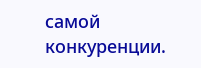самой конкуренции.